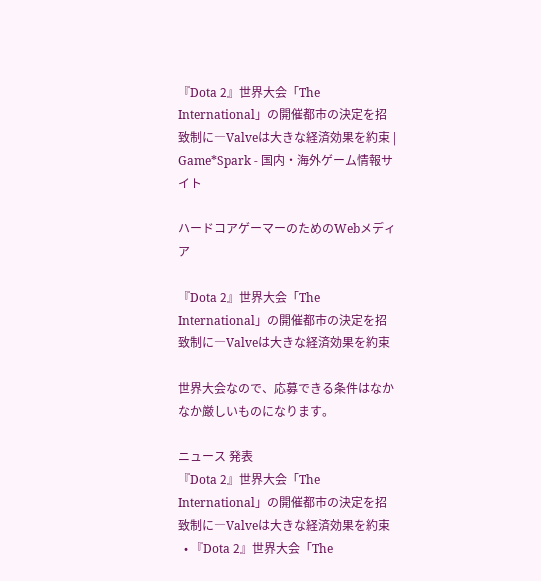『Dota 2』世界大会「The International」の開催都市の決定を招致制に―Valveは大きな経済効果を約束 | Game*Spark - 国内・海外ゲーム情報サイト

ハードコアゲーマーのためのWebメディア

『Dota 2』世界大会「The International」の開催都市の決定を招致制に―Valveは大きな経済効果を約束

世界大会なので、応募できる条件はなかなか厳しいものになります。

ニュース 発表
『Dota 2』世界大会「The International」の開催都市の決定を招致制に―Valveは大きな経済効果を約束
  • 『Dota 2』世界大会「The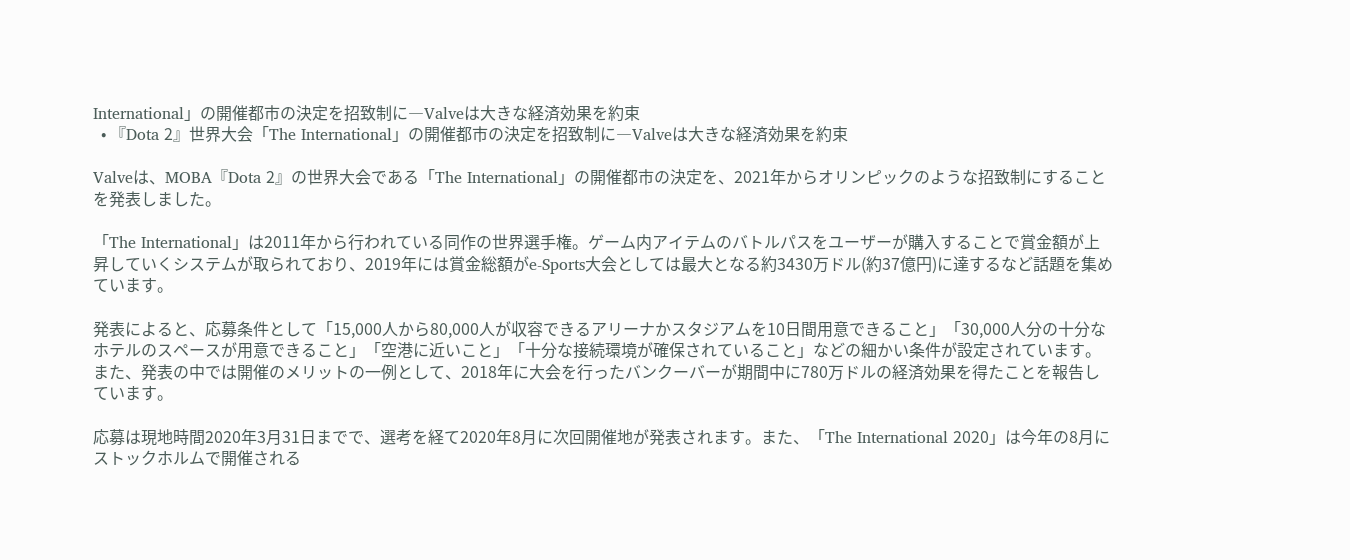International」の開催都市の決定を招致制に―Valveは大きな経済効果を約束
  • 『Dota 2』世界大会「The International」の開催都市の決定を招致制に―Valveは大きな経済効果を約束

Valveは、MOBA『Dota 2』の世界大会である「The International」の開催都市の決定を、2021年からオリンピックのような招致制にすることを発表しました。

「The International」は2011年から行われている同作の世界選手権。ゲーム内アイテムのバトルパスをユーザーが購入することで賞金額が上昇していくシステムが取られており、2019年には賞金総額がe-Sports大会としては最大となる約3430万ドル(約37億円)に達するなど話題を集めています。

発表によると、応募条件として「15,000人から80,000人が収容できるアリーナかスタジアムを10日間用意できること」「30,000人分の十分なホテルのスペースが用意できること」「空港に近いこと」「十分な接続環境が確保されていること」などの細かい条件が設定されています。また、発表の中では開催のメリットの一例として、2018年に大会を行ったバンクーバーが期間中に780万ドルの経済効果を得たことを報告しています。

応募は現地時間2020年3月31日までで、選考を経て2020年8月に次回開催地が発表されます。また、「The International 2020」は今年の8月にストックホルムで開催される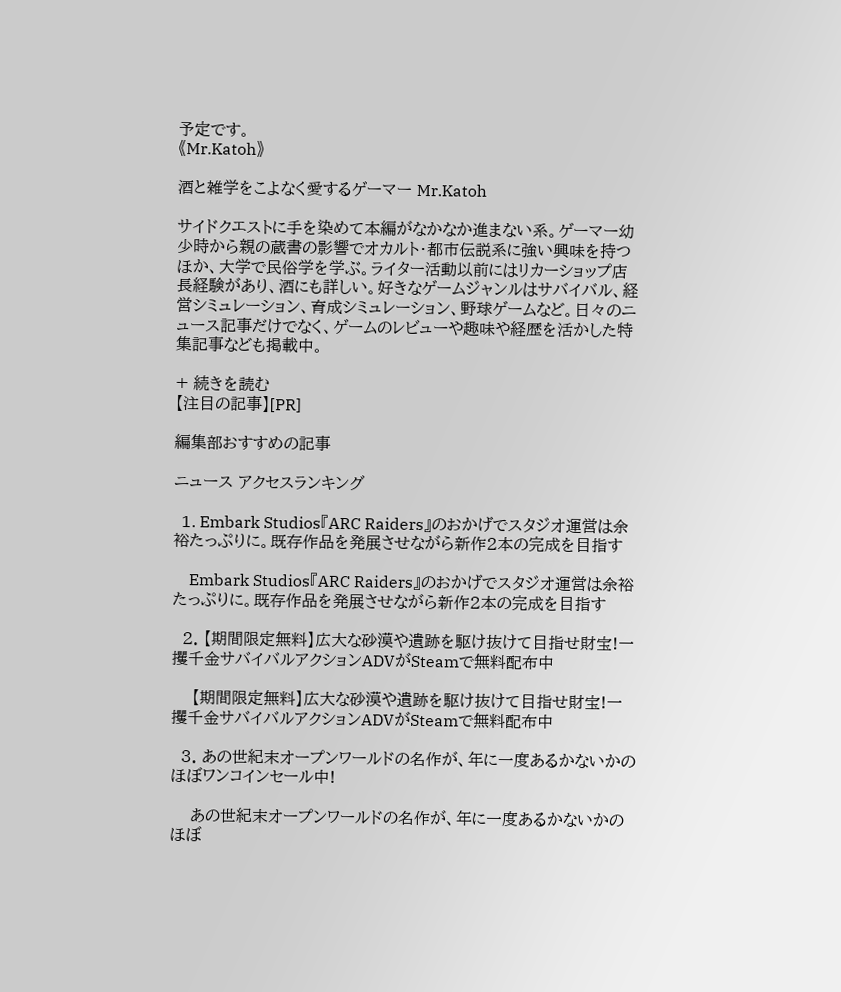予定です。
《Mr.Katoh》

酒と雑学をこよなく愛するゲーマー Mr.Katoh

サイドクエストに手を染めて本編がなかなか進まない系。ゲーマー幼少時から親の蔵書の影響でオカルト・都市伝説系に強い興味を持つほか、大学で民俗学を学ぶ。ライター活動以前にはリカーショップ店長経験があり、酒にも詳しい。好きなゲームジャンルはサバイバル、経営シミュレーション、育成シミュレーション、野球ゲームなど。日々のニュース記事だけでなく、ゲームのレビューや趣味や経歴を活かした特集記事なども掲載中。

+ 続きを読む
【注目の記事】[PR]

編集部おすすめの記事

ニュース アクセスランキング

  1. Embark Studios『ARC Raiders』のおかげでスタジオ運営は余裕たっぷりに。既存作品を発展させながら新作2本の完成を目指す

    Embark Studios『ARC Raiders』のおかげでスタジオ運営は余裕たっぷりに。既存作品を発展させながら新作2本の完成を目指す

  2. 【期間限定無料】広大な砂漠や遺跡を駆け抜けて目指せ財宝!一攫千金サバイバルアクションADVがSteamで無料配布中

    【期間限定無料】広大な砂漠や遺跡を駆け抜けて目指せ財宝!一攫千金サバイバルアクションADVがSteamで無料配布中

  3. あの世紀末オープンワールドの名作が、年に一度あるかないかのほぼワンコインセール中!

    あの世紀末オープンワールドの名作が、年に一度あるかないかのほぼ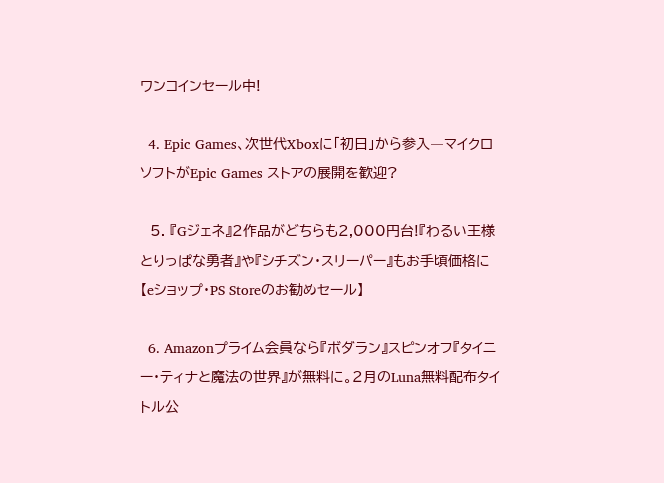ワンコインセール中!

  4. Epic Games、次世代Xboxに「初日」から参入―マイクロソフトがEpic Games ストアの展開を歓迎?

  5. 『Gジェネ』2作品がどちらも2,000円台!『わるい王様とりっぱな勇者』や『シチズン・スリーパー』もお手頃価格に【eショップ・PS Storeのお勧めセール】

  6. Amazonプライム会員なら『ボダラン』スピンオフ『タイニー・ティナと魔法の世界』が無料に。2月のLuna無料配布タイトル公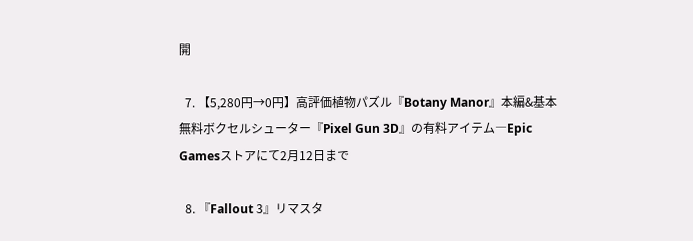開

  7. 【5,280円→0円】高評価植物パズル『Botany Manor』本編&基本無料ボクセルシューター『Pixel Gun 3D』の有料アイテム―Epic Gamesストアにて2月12日まで

  8. 『Fallout 3』リマスタ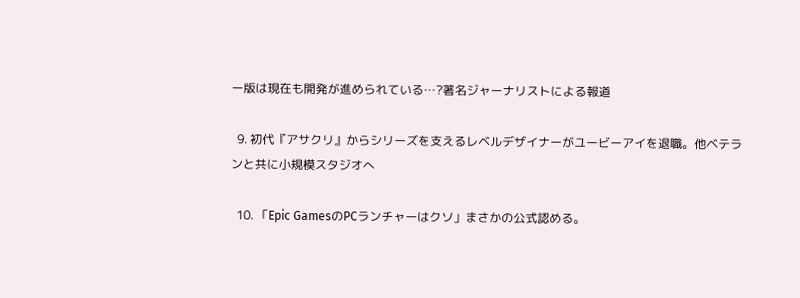ー版は現在も開発が進められている…?著名ジャーナリストによる報道

  9. 初代『アサクリ』からシリーズを支えるレベルデザイナーがユービーアイを退職。他ベテランと共に小規模スタジオへ

  10. 「Epic GamesのPCランチャーはクソ」まさかの公式認める。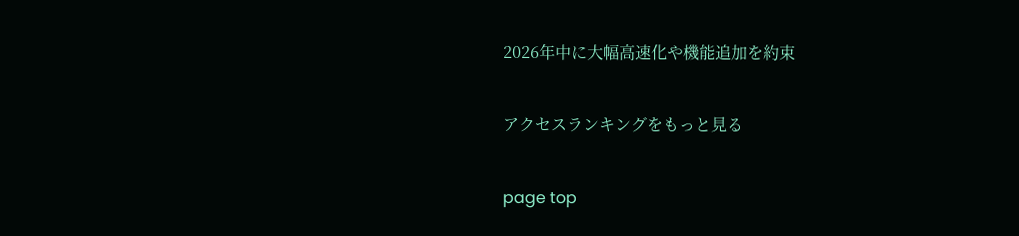2026年中に大幅高速化や機能追加を約束

アクセスランキングをもっと見る

page top